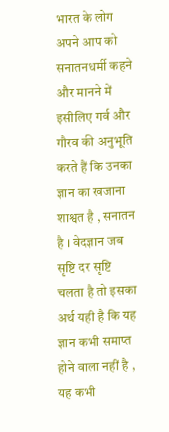भारत के लोग अपने आप को सनातनधर्मी कहने और मानने में इसीलिए गर्व और गौरव की अनुभूति करते हैं कि उनका ज्ञान का खजाना शाश्वत है , सनातन है । वेदज्ञान जब सृष्टि दर सृष्टि चलता है तो इसका अर्थ यही है कि यह ज्ञान कभी समाप्त होने वाला नहीं है , यह कभी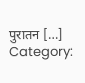पुरातन […]
Category: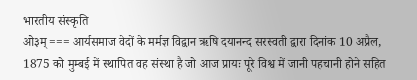भारतीय संस्कृति
ओ३म् === आर्यसमाज वेदों के मर्मज्ञ विद्वान ऋषि दयानन्द सरस्वती द्वारा दिनांक 10 अप्रैल, 1875 को मुम्बई में स्थापित वह संस्था है जो आज प्रायः पूरे विश्व में जानी पहचानी होने सहित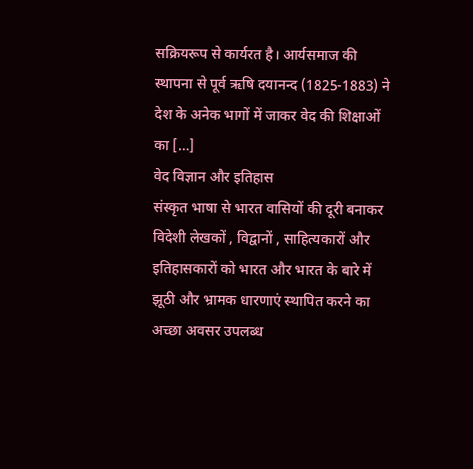सक्रियरूप से कार्यरत है। आर्यसमाज की स्थापना से पूर्व ऋषि दयानन्द (1825-1883) ने देश के अनेक भागों में जाकर वेद की शिक्षाओं का […]
वेद विज्ञान और इतिहास
संस्कृत भाषा से भारत वासियों की दूरी बनाकर विदेशी लेखकों , विद्वानों , साहित्यकारों और इतिहासकारों को भारत और भारत के बारे में झूठी और भ्रामक धारणाएं स्थापित करने का अच्छा अवसर उपलब्ध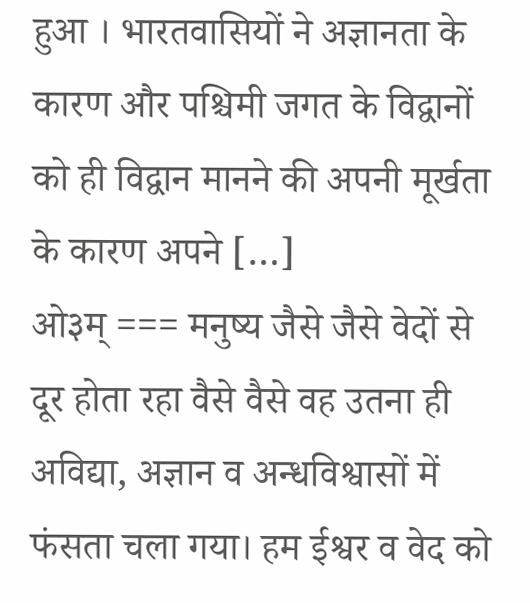हुआ । भारतवासियों ने अज्ञानता के कारण और पश्चिमी जगत के विद्वानों को ही विद्वान मानने की अपनी मूर्खता के कारण अपने […]
ओ३म् === मनुष्य जैसे जैसे वेदों से दूर होता रहा वैसे वैसे वह उतना ही अविद्या, अज्ञान व अन्धविश्वासों में फंसता चला गया। हम ईश्वर व वेद को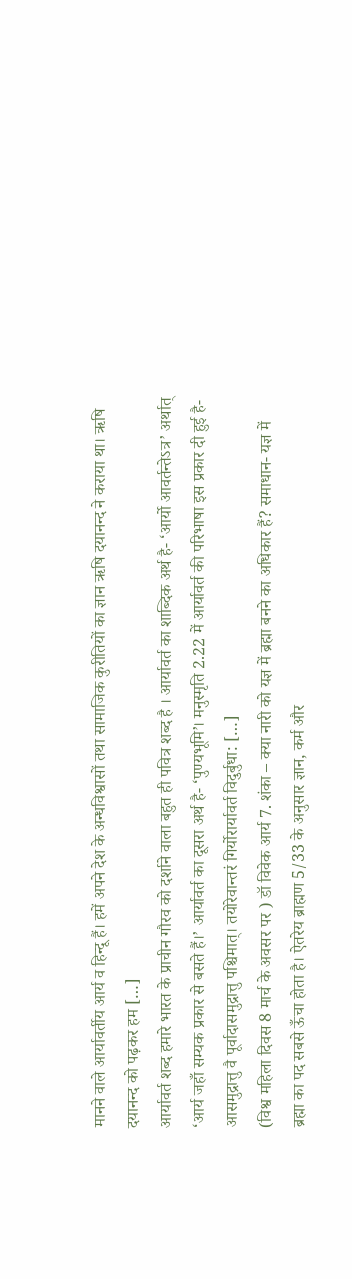मानने वाले आर्यावर्तीय आर्य व हिन्दू हैं। हमें अपने देश के अन्धविश्वासों तथा सामाजिक कुरीतियों का ज्ञान ऋषि दयानन्द ने कराया था। ऋषि दयानन्द को पढ़कर हम […]
आर्यावर्त शब्द हमारे भारत के प्राचीन गौरव को दर्शाने वाला बहुत ही पवित्र शब्द है । आर्यावर्त का शाब्दिक अर्थ है- ‘आर्यो आवर्तन्तेऽत्र’ अर्थात् ‘आर्य जहाँ सम्यक प्रकार से बसते हैं।’ आर्यावर्त का दूसरा अर्थ है- ‘पुण्यभूमि’। मनुस्मृति 2.22 में आर्यावर्त की परिभाषा इस प्रकार दी हुई है- आसमुद्रात्तु वै पूर्वादासमुद्रात्तु पश्चिमात्। तयोरेवान्तरं गिर्योरार्यावर्त विदुर्बुधा: […]
(विश्व महिला दिवस 8 मार्च के अवसर पर ) डॉ विवेक आर्य 7. शंका – क्या नारी को यज्ञ में ब्रह्मा बनने का अधिकार हैं? समाधान- यज्ञ में ब्रह्मा का पद सबसे ऊँचा होता है। ऐतरेय ब्राह्मण 5/33 के अनुसार ज्ञान, कर्म और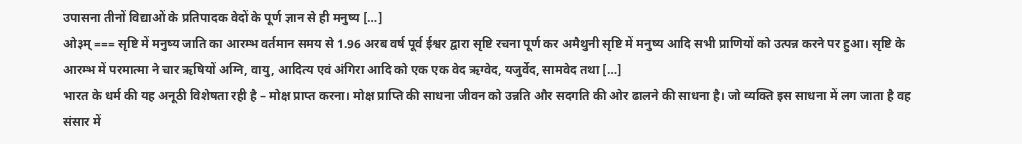उपासना तीनों विद्याओं के प्रतिपादक वेदों के पूर्ण ज्ञान से ही मनुष्य […]
ओ३म् === सृष्टि में मनुष्य जाति का आरम्भ वर्तमान समय से 1.96 अरब वर्ष पूर्व ईश्वर द्वारा सृष्टि रचना पूर्ण कर अमैथुनी सृष्टि में मनुष्य आदि सभी प्राणियों को उत्पन्न करने पर हुआ। सृष्टि के आरम्भ में परमात्मा ने चार ऋषियों अग्नि, वायु, आदित्य एवं अंगिरा आदि को एक एक वेद ऋग्वेद, यजुर्वेद, सामवेद तथा […]
भारत के धर्म की यह अनूठी विशेषता रही है – मोक्ष प्राप्त करना। मोक्ष प्राप्ति की साधना जीवन को उन्नति और सदगति की ओर ढालने की साधना है। जो व्यक्ति इस साधना में लग जाता है वह संसार में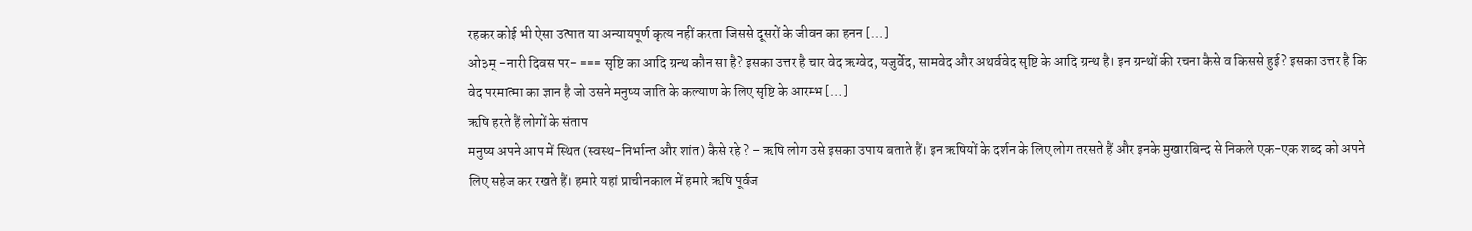रहकर कोई भी ऐसा उत्पात या अन्यायपूर्ण कृत्य नहीं करता जिससे दूसरों के जीवन का हनन […]
ओ३म् -नारी दिवस पर- === सृष्टि का आदि ग्रन्थ कौन सा है? इसका उत्तर है चार वेद ऋग्वेद, यजुर्वेद, सामवेद और अथर्ववेद सृष्टि के आदि ग्रन्थ है। इन ग्रन्थों की रचना कैसे व किससे हुई? इसका उत्तर है कि वेद परमात्मा का ज्ञान है जो उसने मनुष्य जाति के कल्याण के लिए सृष्टि के आरम्भ […]
ऋषि हरते हैं लोगों के संताप
मनुष्य अपने आप में स्थित (स्वस्थ-निर्भान्त और शांत) कैसे रहे ? – ऋषि लोग उसे इसका उपाय बताते हैं। इन ऋषियों के दर्शन के लिए लोग तरसते हैं और इनके मुखारबिन्द से निकले एक-एक शब्द को अपने लिए सहेज कर रखते हैं। हमारे यहां प्राचीनकाल में हमारे ऋषि पूर्वज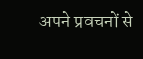अपने प्रवचनों से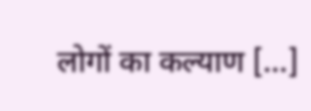लोगों का कल्याण […]